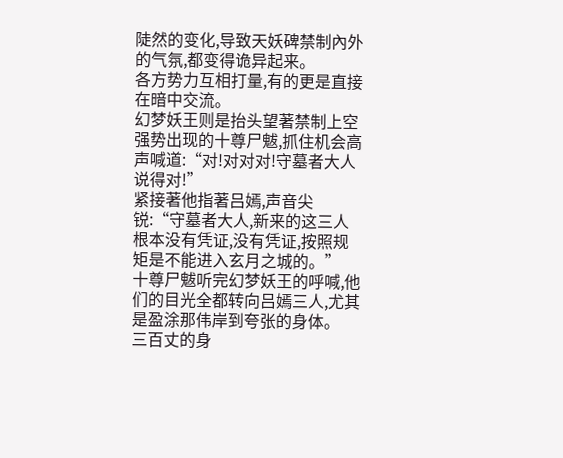陡然的变化,导致天妖碑禁制內外的气氛,都变得诡异起来。
各方势力互相打量,有的更是直接在暗中交流。
幻梦妖王则是抬头望著禁制上空强势出现的十尊尸魃,抓住机会高声喊道:“对!对对对!守墓者大人说得对!”
紧接著他指著吕嫣,声音尖锐:“守墓者大人,新来的这三人根本没有凭证,没有凭证,按照规矩是不能进入玄月之城的。”
十尊尸魃听完幻梦妖王的呼喊,他们的目光全都转向吕嫣三人,尤其是盈涂那伟岸到夸张的身体。
三百丈的身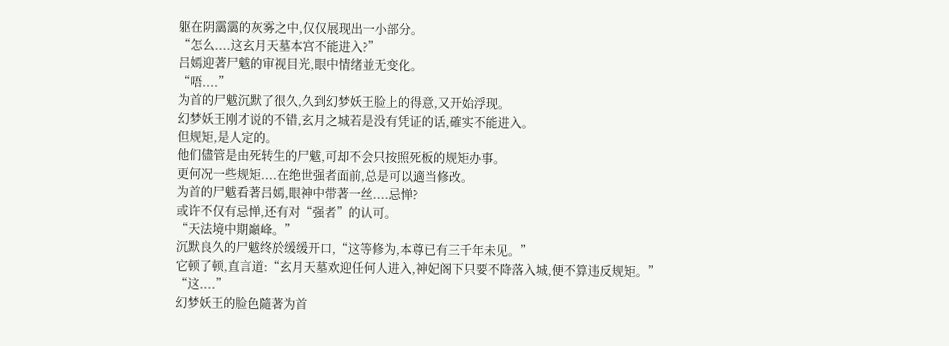躯在阴靄靄的灰雾之中,仅仅展现出一小部分。
“怎么....这玄月天墓本宫不能进入?”
吕嫣迎著尸魃的审视目光,眼中情绪並无变化。
“唔....”
为首的尸魃沉默了很久,久到幻梦妖王脸上的得意,又开始浮现。
幻梦妖王刚才说的不错,玄月之城若是没有凭证的话,確实不能进入。
但规矩,是人定的。
他们儘管是由死转生的尸魃,可却不会只按照死板的规矩办事。
更何况一些规矩....在绝世强者面前,总是可以適当修改。
为首的尸魃看著吕嫣,眼神中带著一丝....忌惮?
或许不仅有忌惮,还有对“强者”的认可。
“天法境中期巔峰。”
沉默良久的尸魃终於缓缓开口,“这等修为,本尊已有三千年未见。”
它顿了顿,直言道:“玄月天墓欢迎任何人进入,神妃阁下只要不降落入城,便不算违反规矩。”
“这....”
幻梦妖王的脸色隨著为首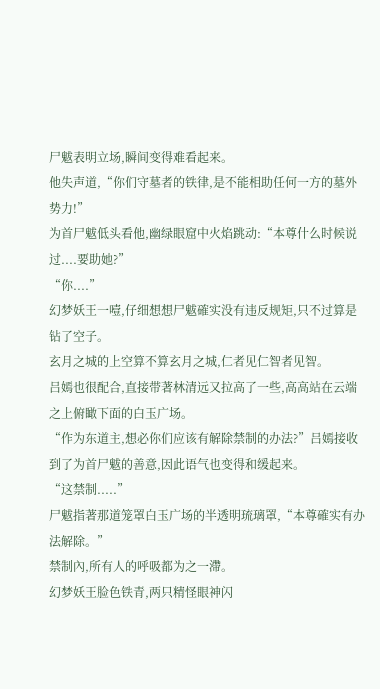尸魃表明立场,瞬间变得难看起来。
他失声道,“你们守墓者的铁律,是不能相助任何一方的墓外势力!”
为首尸魃低头看他,幽绿眼窟中火焰跳动:“本尊什么时候说过....要助她?”
“你....”
幻梦妖王一噎,仔细想想尸魃確实没有违反规矩,只不过算是钻了空子。
玄月之城的上空算不算玄月之城,仁者见仁智者见智。
吕嫣也很配合,直接带著林清远又拉高了一些,高高站在云端之上俯瞰下面的白玉广场。
“作为东道主,想必你们应该有解除禁制的办法?”吕嫣接收到了为首尸魃的善意,因此语气也变得和缓起来。
“这禁制.....”
尸魃指著那道笼罩白玉广场的半透明琉璃罩,“本尊確实有办法解除。”
禁制內,所有人的呼吸都为之一滯。
幻梦妖王脸色铁青,两只精怪眼神闪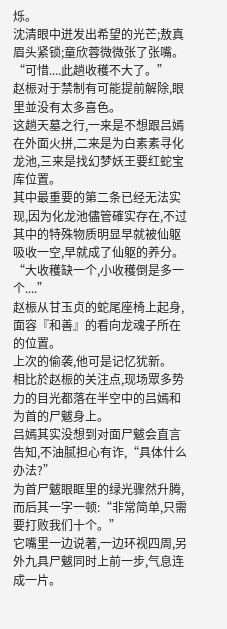烁。
沈清眼中迸发出希望的光芒;敖真眉头紧锁;童欣蓉微微张了张嘴。
“可惜....此趟收穫不大了。”
赵桭对于禁制有可能提前解除,眼里並没有太多喜色。
这趟天墓之行,一来是不想跟吕嫣在外面火拼,二来是为白素素寻化龙池,三来是找幻梦妖王要红蛇宝库位置。
其中最重要的第二条已经无法实现,因为化龙池儘管確实存在,不过其中的特殊物质明显早就被仙躯吸收一空,早就成了仙躯的养分。
“大收穫缺一个,小收穫倒是多一个....”
赵桭从甘玉贞的蛇尾座椅上起身,面容『和善』的看向龙魂子所在的位置。
上次的偷袭,他可是记忆犹新。
相比於赵桭的关注点,现场眾多势力的目光都落在半空中的吕嫣和为首的尸魃身上。
吕嫣其实没想到对面尸魃会直言告知,不油腻担心有诈,“具体什么办法?”
为首尸魃眼眶里的绿光骤然升腾,而后其一字一顿:“非常简单,只需要打败我们十个。”
它嘴里一边说著,一边环视四周,另外九具尸魃同时上前一步,气息连成一片。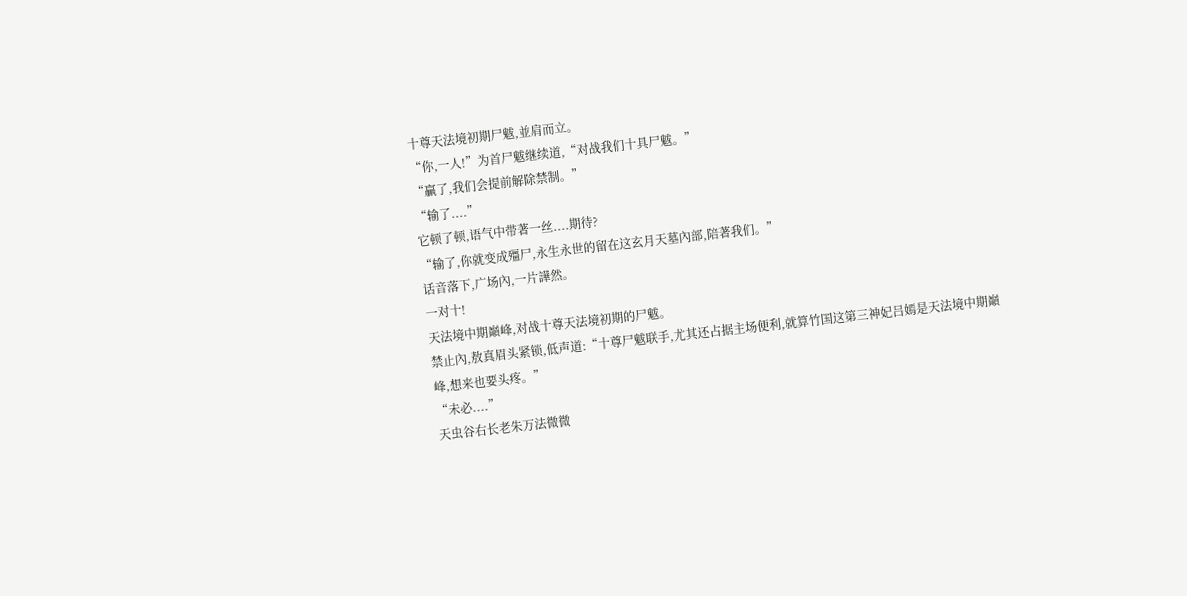十尊天法境初期尸魃,並肩而立。
“你,一人!”为首尸魃继续道,“对战我们十具尸魃。”
“贏了,我们会提前解除禁制。”
“输了....”
它顿了顿,语气中带著一丝....期待?
“输了,你就变成殭尸,永生永世的留在这玄月天墓內部,陪著我们。”
话音落下,广场內,一片譁然。
一对十!
天法境中期巔峰,对战十尊天法境初期的尸魃。
禁止內,敖真眉头紧锁,低声道:“十尊尸魃联手,尤其还占据主场便利,就算竹国这第三神妃吕嫣是天法境中期巔峰,想来也要头疼。”
“未必....”
天虫谷右长老朱万法微微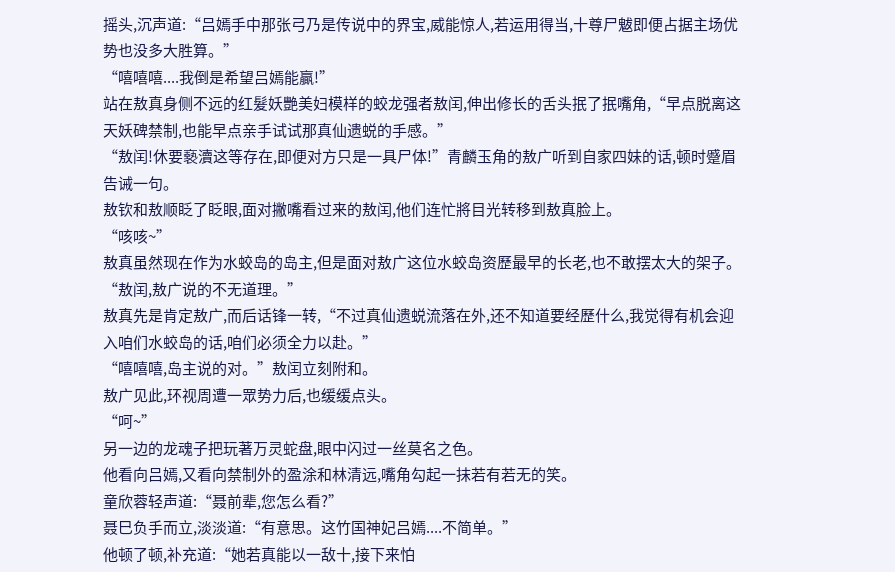摇头,沉声道:“吕嫣手中那张弓乃是传说中的界宝,威能惊人,若运用得当,十尊尸魃即便占据主场优势也没多大胜算。”
“嘻嘻嘻....我倒是希望吕嫣能贏!”
站在敖真身侧不远的红髮妖艷美妇模样的蛟龙强者敖闰,伸出修长的舌头抿了抿嘴角,“早点脱离这天妖碑禁制,也能早点亲手试试那真仙遗蜕的手感。”
“敖闰!休要褻瀆这等存在,即便对方只是一具尸体!”青麟玉角的敖广听到自家四妹的话,顿时蹙眉告诫一句。
敖钦和敖顺眨了眨眼,面对撇嘴看过来的敖闰,他们连忙將目光转移到敖真脸上。
“咳咳~”
敖真虽然现在作为水蛟岛的岛主,但是面对敖广这位水蛟岛资歷最早的长老,也不敢摆太大的架子。
“敖闰,敖广说的不无道理。”
敖真先是肯定敖广,而后话锋一转,“不过真仙遗蜕流落在外,还不知道要经歷什么,我觉得有机会迎入咱们水蛟岛的话,咱们必须全力以赴。”
“嘻嘻嘻,岛主说的对。”敖闰立刻附和。
敖广见此,环视周遭一眾势力后,也缓缓点头。
“呵~”
另一边的龙魂子把玩著万灵蛇盘,眼中闪过一丝莫名之色。
他看向吕嫣,又看向禁制外的盈涂和林清远,嘴角勾起一抹若有若无的笑。
童欣蓉轻声道:“聂前辈,您怎么看?”
聂巳负手而立,淡淡道:“有意思。这竹国神妃吕嫣....不简单。”
他顿了顿,补充道:“她若真能以一敌十,接下来怕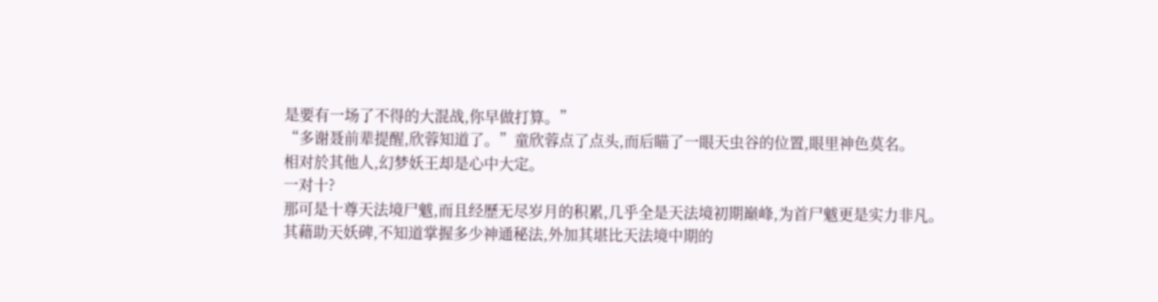是要有一场了不得的大混战,你早做打算。”
“多谢聂前辈提醒,欣蓉知道了。”童欣蓉点了点头,而后瞄了一眼天虫谷的位置,眼里神色莫名。
相对於其他人,幻梦妖王却是心中大定。
一对十?
那可是十尊天法境尸魃,而且经歷无尽岁月的积累,几乎全是天法境初期巔峰,为首尸魃更是实力非凡。
其藉助天妖碑,不知道掌握多少神通秘法,外加其堪比天法境中期的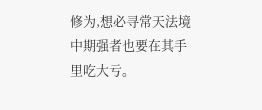修为,想必寻常天法境中期强者也要在其手里吃大亏。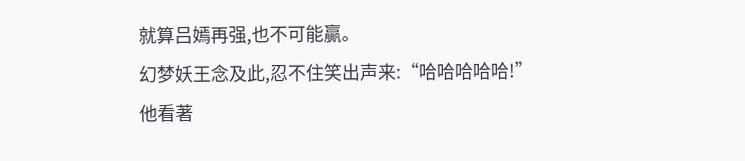就算吕嫣再强,也不可能贏。
幻梦妖王念及此,忍不住笑出声来:“哈哈哈哈哈!”
他看著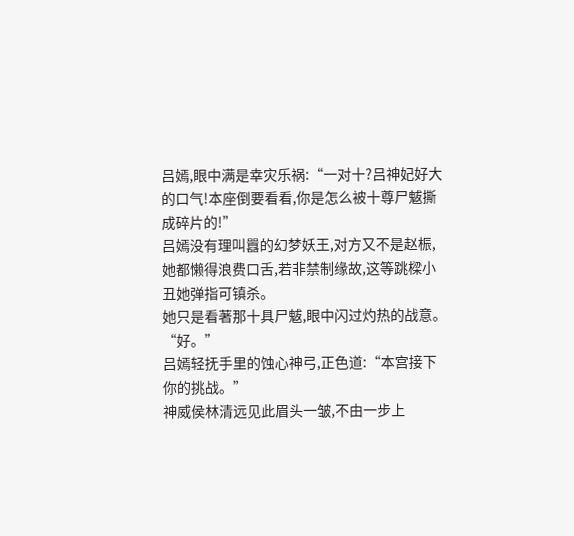吕嫣,眼中满是幸灾乐祸:“一对十?吕神妃好大的口气!本座倒要看看,你是怎么被十尊尸魃撕成碎片的!”
吕嫣没有理叫囂的幻梦妖王,对方又不是赵桭,她都懒得浪费口舌,若非禁制缘故,这等跳樑小丑她弹指可镇杀。
她只是看著那十具尸魃,眼中闪过灼热的战意。
“好。”
吕嫣轻抚手里的蚀心神弓,正色道:“本宫接下你的挑战。”
神威侯林清远见此眉头一皱,不由一步上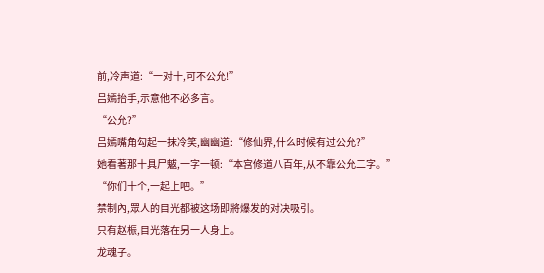前,冷声道:“一对十,可不公允!”
吕嫣抬手,示意他不必多言。
“公允?”
吕嫣嘴角勾起一抹冷笑,幽幽道:“修仙界,什么时候有过公允?”
她看著那十具尸魃,一字一顿:“本宫修道八百年,从不靠公允二字。”
“你们十个,一起上吧。”
禁制內,眾人的目光都被这场即將爆发的对决吸引。
只有赵桭,目光落在另一人身上。
龙魂子。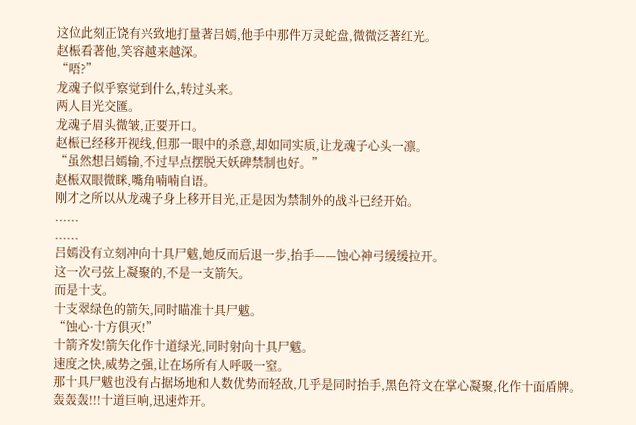这位此刻正饶有兴致地打量著吕嫣,他手中那件万灵蛇盘,微微泛著红光。
赵桭看著他,笑容越来越深。
“唔?”
龙魂子似乎察觉到什么,转过头来。
两人目光交匯。
龙魂子眉头微皱,正要开口。
赵桭已经移开视线,但那一眼中的杀意,却如同实质,让龙魂子心头一凛。
“虽然想吕嫣输,不过早点摆脱天妖碑禁制也好。”
赵桭双眼微眯,嘴角喃喃自语。
刚才之所以从龙魂子身上移开目光,正是因为禁制外的战斗已经开始。
......
......
吕嫣没有立刻冲向十具尸魃,她反而后退一步,抬手——蚀心神弓缓缓拉开。
这一次弓弦上凝聚的,不是一支箭矢。
而是十支。
十支翠绿色的箭矢,同时瞄准十具尸魃。
“蚀心·十方俱灭!”
十箭齐发!箭矢化作十道绿光,同时射向十具尸魃。
速度之快,威势之强,让在场所有人呼吸一窒。
那十具尸魃也没有占据场地和人数优势而轻敌,几乎是同时抬手,黑色符文在掌心凝聚,化作十面盾牌。
轰轰轰!!!十道巨响,迅速炸开。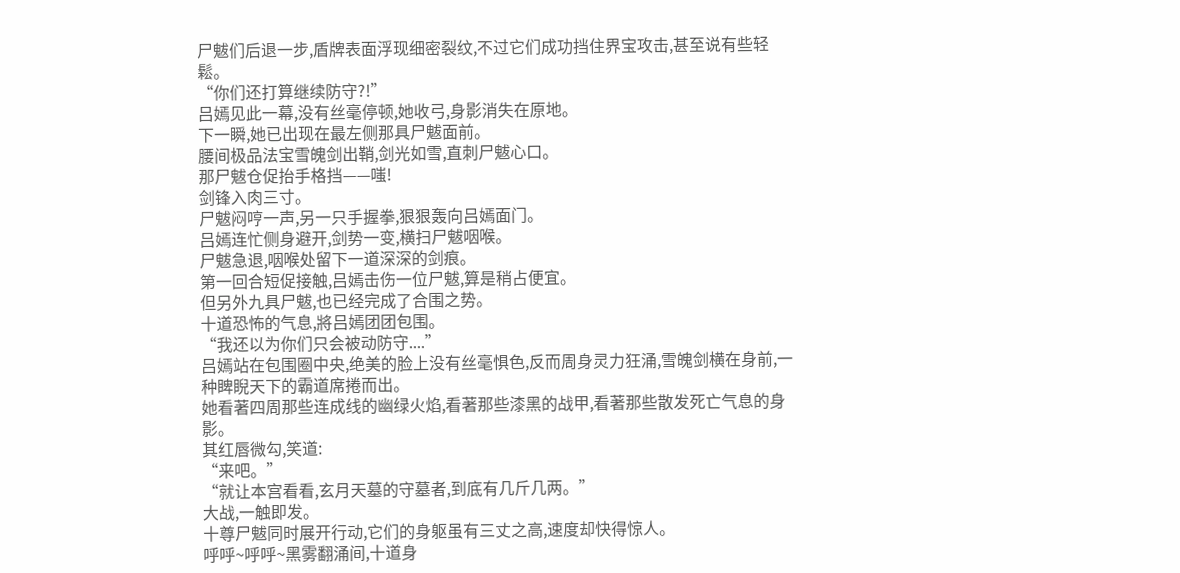尸魃们后退一步,盾牌表面浮现细密裂纹,不过它们成功挡住界宝攻击,甚至说有些轻鬆。
“你们还打算继续防守?!”
吕嫣见此一幕,没有丝毫停顿,她收弓,身影消失在原地。
下一瞬,她已出现在最左侧那具尸魃面前。
腰间极品法宝雪魄剑出鞘,剑光如雪,直刺尸魃心口。
那尸魃仓促抬手格挡——嗤!
剑锋入肉三寸。
尸魃闷哼一声,另一只手握拳,狠狠轰向吕嫣面门。
吕嫣连忙侧身避开,剑势一变,横扫尸魃咽喉。
尸魃急退,咽喉处留下一道深深的剑痕。
第一回合短促接触,吕嫣击伤一位尸魃,算是稍占便宜。
但另外九具尸魃,也已经完成了合围之势。
十道恐怖的气息,將吕嫣团团包围。
“我还以为你们只会被动防守....”
吕嫣站在包围圈中央,绝美的脸上没有丝毫惧色,反而周身灵力狂涌,雪魄剑横在身前,一种睥睨天下的霸道席捲而出。
她看著四周那些连成线的幽绿火焰,看著那些漆黑的战甲,看著那些散发死亡气息的身影。
其红唇微勾,笑道:
“来吧。”
“就让本宫看看,玄月天墓的守墓者,到底有几斤几两。”
大战,一触即发。
十尊尸魃同时展开行动,它们的身躯虽有三丈之高,速度却快得惊人。
呼呼~呼呼~黑雾翻涌间,十道身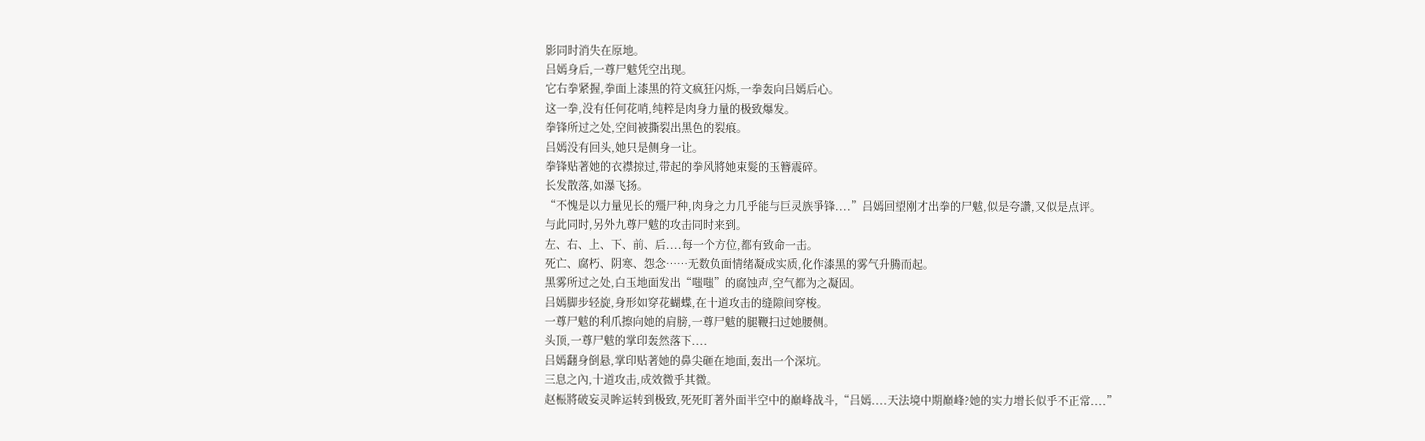影同时消失在原地。
吕嫣身后,一尊尸魃凭空出现。
它右拳紧握,拳面上漆黑的符文疯狂闪烁,一拳轰向吕嫣后心。
这一拳,没有任何花哨,纯粹是肉身力量的极致爆发。
拳锋所过之处,空间被撕裂出黑色的裂痕。
吕嫣没有回头,她只是侧身一让。
拳锋贴著她的衣襟掠过,带起的拳风將她束髮的玉簪震碎。
长发散落,如瀑飞扬。
“不愧是以力量见长的殭尸种,肉身之力几乎能与巨灵族爭锋....”吕嫣回望刚才出拳的尸魃,似是夸讚,又似是点评。
与此同时,另外九尊尸魃的攻击同时来到。
左、右、上、下、前、后....每一个方位,都有致命一击。
死亡、腐朽、阴寒、怨念……无数负面情绪凝成实质,化作漆黑的雾气升腾而起。
黑雾所过之处,白玉地面发出“嗤嗤”的腐蚀声,空气都为之凝固。
吕嫣脚步轻旋,身形如穿花蝴蝶,在十道攻击的缝隙间穿梭。
一尊尸魃的利爪擦向她的肩膀,一尊尸魃的腿鞭扫过她腰侧。
头顶,一尊尸魃的掌印轰然落下....
吕嫣翻身倒悬,掌印贴著她的鼻尖砸在地面,轰出一个深坑。
三息之內,十道攻击,成效微乎其微。
赵桭將破妄灵眸运转到极致,死死盯著外面半空中的巔峰战斗,“吕嫣....天法境中期巔峰?她的实力增长似乎不正常....”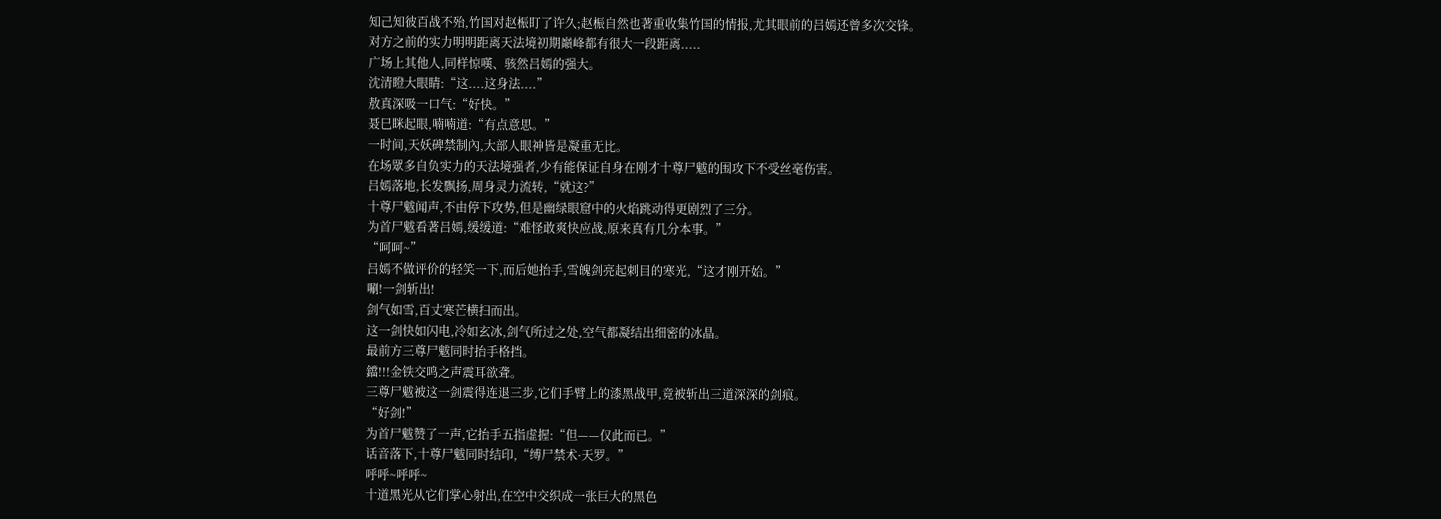知己知彼百战不殆,竹国对赵桭盯了许久;赵桭自然也著重收集竹国的情报,尤其眼前的吕嫣还曾多次交锋。
对方之前的实力明明距离天法境初期巔峰都有很大一段距离.....
广场上其他人,同样惊嘆、骇然吕嫣的强大。
沈清瞪大眼睛:“这....这身法....”
敖真深吸一口气:“好快。”
聂巳眯起眼,喃喃道:“有点意思。”
一时间,天妖碑禁制內,大部人眼神皆是凝重无比。
在场眾多自负实力的天法境强者,少有能保证自身在刚才十尊尸魃的围攻下不受丝毫伤害。
吕嫣落地,长发飘扬,周身灵力流转,“就这?”
十尊尸魃闻声,不由停下攻势,但是幽绿眼窟中的火焰跳动得更剧烈了三分。
为首尸魃看著吕嫣,缓缓道:“难怪敢爽快应战,原来真有几分本事。”
“呵呵~”
吕嫣不做评价的轻笑一下,而后她抬手,雪魄剑亮起刺目的寒光,“这才刚开始。”
唰!一剑斩出!
剑气如雪,百丈寒芒横扫而出。
这一剑快如闪电,冷如玄冰,剑气所过之处,空气都凝结出细密的冰晶。
最前方三尊尸魃同时抬手格挡。
鐺!!!金铁交鸣之声震耳欲聋。
三尊尸魃被这一剑震得连退三步,它们手臂上的漆黑战甲,竟被斩出三道深深的剑痕。
“好剑!”
为首尸魃赞了一声,它抬手五指虚握:“但——仅此而已。”
话音落下,十尊尸魃同时结印,“缚尸禁术·天罗。”
呼呼~呼呼~
十道黑光从它们掌心射出,在空中交织成一张巨大的黑色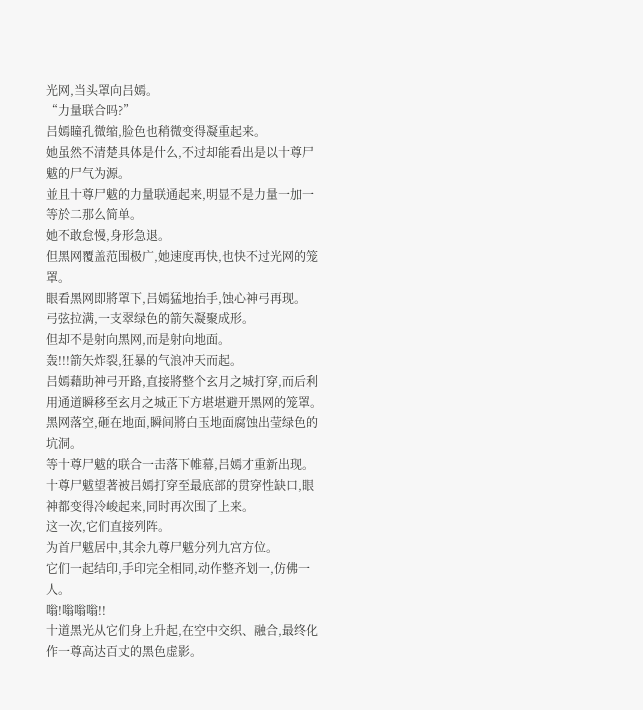光网,当头罩向吕嫣。
“力量联合吗?”
吕嫣瞳孔微缩,脸色也稍微变得凝重起来。
她虽然不清楚具体是什么,不过却能看出是以十尊尸魃的尸气为源。
並且十尊尸魃的力量联通起来,明显不是力量一加一等於二那么简单。
她不敢怠慢,身形急退。
但黑网覆盖范围极广,她速度再快,也快不过光网的笼罩。
眼看黑网即將罩下,吕嫣猛地抬手,蚀心神弓再现。
弓弦拉满,一支翠绿色的箭矢凝聚成形。
但却不是射向黑网,而是射向地面。
轰!!!箭矢炸裂,狂暴的气浪冲天而起。
吕嫣藉助神弓开路,直接將整个玄月之城打穿,而后利用通道瞬移至玄月之城正下方堪堪避开黑网的笼罩。
黑网落空,砸在地面,瞬间將白玉地面腐蚀出莹绿色的坑洞。
等十尊尸魃的联合一击落下帷幕,吕嫣才重新出现。
十尊尸魃望著被吕嫣打穿至最底部的贯穿性缺口,眼神都变得冷峻起来,同时再次围了上来。
这一次,它们直接列阵。
为首尸魃居中,其余九尊尸魃分列九宫方位。
它们一起结印,手印完全相同,动作整齐划一,仿佛一人。
嗡!嗡嗡嗡!!
十道黑光从它们身上升起,在空中交织、融合,最终化作一尊高达百丈的黑色虚影。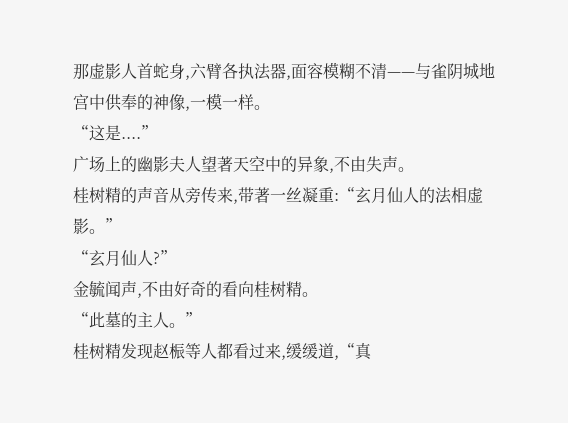那虚影人首蛇身,六臂各执法器,面容模糊不清——与雀阴城地宫中供奉的神像,一模一样。
“这是....”
广场上的幽影夫人望著天空中的异象,不由失声。
桂树精的声音从旁传来,带著一丝凝重:“玄月仙人的法相虚影。”
“玄月仙人?”
金毓闻声,不由好奇的看向桂树精。
“此墓的主人。”
桂树精发现赵桭等人都看过来,缓缓道,“真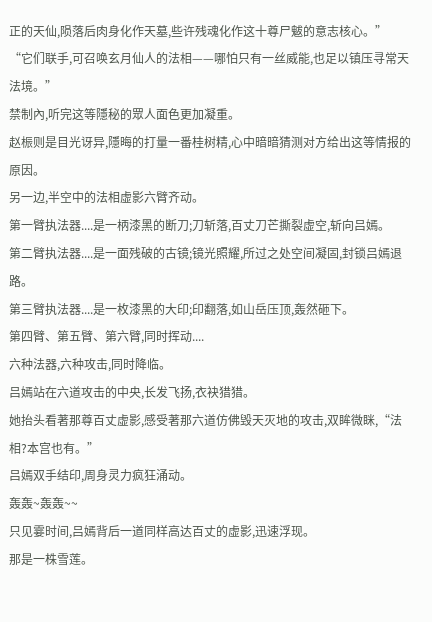正的天仙,陨落后肉身化作天墓,些许残魂化作这十尊尸魃的意志核心。”
“它们联手,可召唤玄月仙人的法相——哪怕只有一丝威能,也足以镇压寻常天法境。”
禁制內,听完这等隱秘的眾人面色更加凝重。
赵桭则是目光讶异,隱晦的打量一番桂树精,心中暗暗猜测对方给出这等情报的原因。
另一边,半空中的法相虚影六臂齐动。
第一臂执法器....是一柄漆黑的断刀;刀斩落,百丈刀芒撕裂虚空,斩向吕嫣。
第二臂执法器....是一面残破的古镜;镜光照耀,所过之处空间凝固,封锁吕嫣退路。
第三臂执法器....是一枚漆黑的大印;印翻落,如山岳压顶,轰然砸下。
第四臂、第五臂、第六臂,同时挥动....
六种法器,六种攻击,同时降临。
吕嫣站在六道攻击的中央,长发飞扬,衣袂猎猎。
她抬头看著那尊百丈虚影,感受著那六道仿佛毁天灭地的攻击,双眸微眯,“法相?本宫也有。”
吕嫣双手结印,周身灵力疯狂涌动。
轰轰~轰轰~~
只见霎时间,吕嫣背后一道同样高达百丈的虚影,迅速浮现。
那是一株雪莲。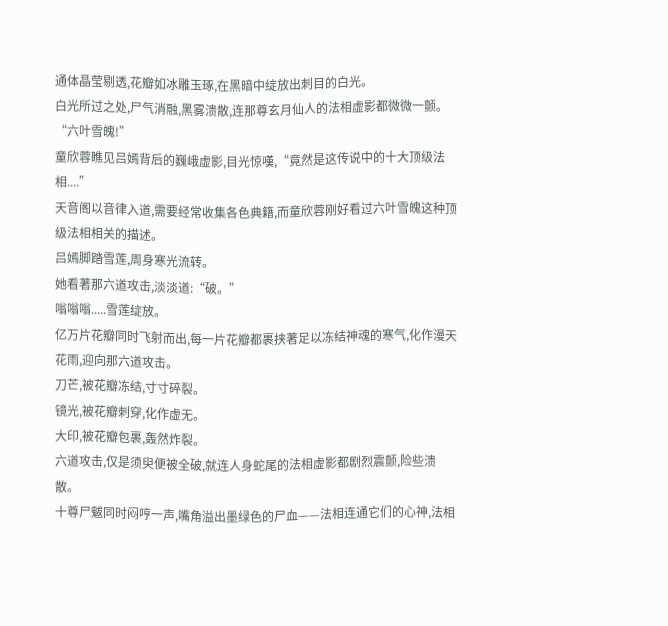通体晶莹剔透,花瓣如冰雕玉琢,在黑暗中绽放出刺目的白光。
白光所过之处,尸气消融,黑雾溃散,连那尊玄月仙人的法相虚影都微微一颤。
“六叶雪魄!”
童欣蓉瞧见吕嫣背后的巍峨虚影,目光惊嘆,“竟然是这传说中的十大顶级法相....”
天音阁以音律入道,需要经常收集各色典籍,而童欣蓉刚好看过六叶雪魄这种顶级法相相关的描述。
吕嫣脚踏雪莲,周身寒光流转。
她看著那六道攻击,淡淡道:“破。”
嗡嗡嗡.....雪莲绽放。
亿万片花瓣同时飞射而出,每一片花瓣都裹挟著足以冻结神魂的寒气,化作漫天花雨,迎向那六道攻击。
刀芒,被花瓣冻结,寸寸碎裂。
镜光,被花瓣刺穿,化作虚无。
大印,被花瓣包裹,轰然炸裂。
六道攻击,仅是须臾便被全破,就连人身蛇尾的法相虚影都剧烈震颤,险些溃散。
十尊尸魃同时闷哼一声,嘴角溢出墨绿色的尸血——法相连通它们的心神,法相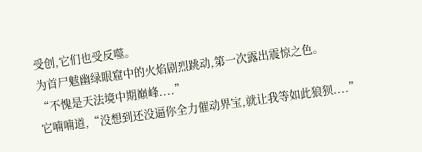受创,它们也受反噬。
为首尸魃幽绿眼窟中的火焰剧烈跳动,第一次露出震惊之色。
“不愧是天法境中期巔峰....”
它喃喃道,“没想到还没逼你全力催动界宝,就让我等如此狼狈....”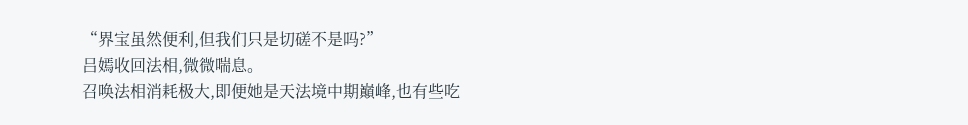“界宝虽然便利,但我们只是切磋不是吗?”
吕嫣收回法相,微微喘息。
召唤法相消耗极大,即便她是天法境中期巔峰,也有些吃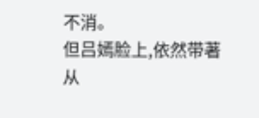不消。
但吕嫣脸上,依然带著从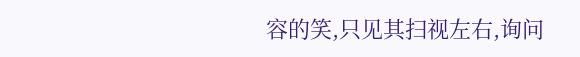容的笑,只见其扫视左右,询问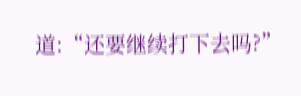道:“还要继续打下去吗?”